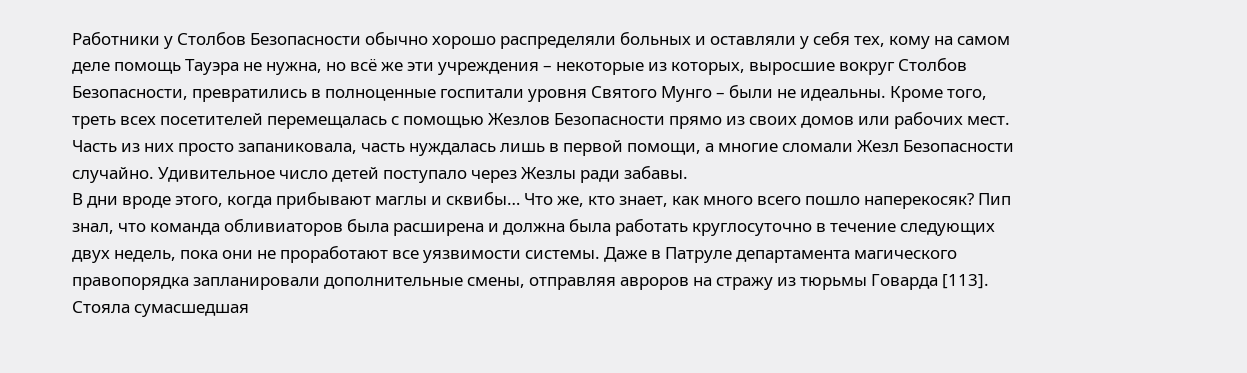Работники у Столбов Безопасности обычно хорошо распределяли больных и оставляли у себя тех, кому на самом деле помощь Тауэра не нужна, но всё же эти учреждения – некоторые из которых, выросшие вокруг Столбов Безопасности, превратились в полноценные госпитали уровня Святого Мунго – были не идеальны. Кроме того, треть всех посетителей перемещалась с помощью Жезлов Безопасности прямо из своих домов или рабочих мест. Часть из них просто запаниковала, часть нуждалась лишь в первой помощи, а многие сломали Жезл Безопасности случайно. Удивительное число детей поступало через Жезлы ради забавы.
В дни вроде этого, когда прибывают маглы и сквибы… Что же, кто знает, как много всего пошло наперекосяк? Пип знал, что команда обливиаторов была расширена и должна была работать круглосуточно в течение следующих двух недель, пока они не проработают все уязвимости системы. Даже в Патруле департамента магического правопорядка запланировали дополнительные смены, отправляя авроров на стражу из тюрьмы Говарда [113]. Стояла сумасшедшая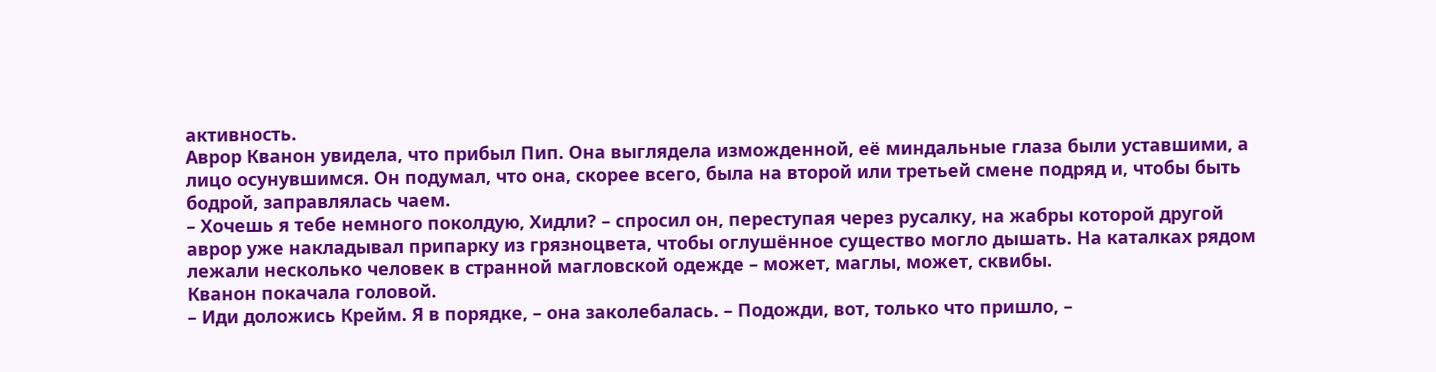активность.
Аврор Кванон увидела, что прибыл Пип. Она выглядела изможденной, её миндальные глаза были уставшими, а лицо осунувшимся. Он подумал, что она, скорее всего, была на второй или третьей смене подряд и, чтобы быть бодрой, заправлялась чаем.
– Хочешь я тебе немного поколдую, Хидли? – спросил он, переступая через русалку, на жабры которой другой аврор уже накладывал припарку из грязноцвета, чтобы оглушённое существо могло дышать. На каталках рядом лежали несколько человек в странной магловской одежде – может, маглы, может, сквибы.
Кванон покачала головой.
– Иди доложись Крейм. Я в порядке, – она заколебалась. – Подожди, вот, только что пришло, –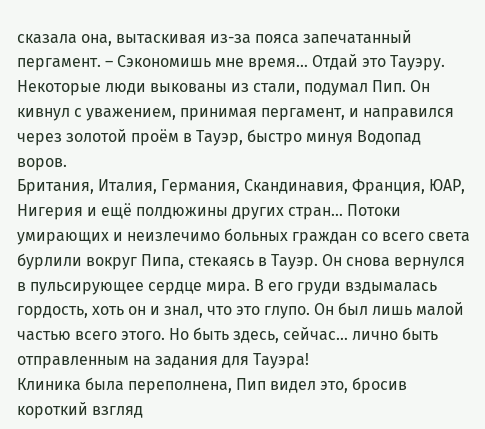сказала она, вытаскивая из-за пояса запечатанный пергамент. – Сэкономишь мне время… Отдай это Тауэру.
Некоторые люди выкованы из стали, подумал Пип. Он кивнул с уважением, принимая пергамент, и направился через золотой проём в Тауэр, быстро минуя Водопад воров.
Британия, Италия, Германия, Скандинавия, Франция, ЮАР, Нигерия и ещё полдюжины других стран… Потоки умирающих и неизлечимо больных граждан со всего света бурлили вокруг Пипа, стекаясь в Тауэр. Он снова вернулся в пульсирующее сердце мира. В его груди вздымалась гордость, хоть он и знал, что это глупо. Он был лишь малой частью всего этого. Но быть здесь, сейчас… лично быть отправленным на задания для Тауэра!
Клиника была переполнена, Пип видел это, бросив короткий взгляд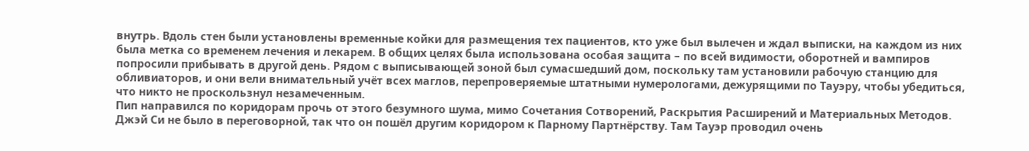внутрь. Вдоль стен были установлены временные койки для размещения тех пациентов, кто уже был вылечен и ждал выписки, на каждом из них была метка со временем лечения и лекарем. В общих целях была использована особая защита – по всей видимости, оборотней и вампиров попросили прибывать в другой день. Рядом с выписывающей зоной был сумасшедший дом, поскольку там установили рабочую станцию для обливиаторов, и они вели внимательный учёт всех маглов, перепроверяемые штатными нумерологами, дежурящими по Тауэру, чтобы убедиться, что никто не проскользнул незамеченным.
Пип направился по коридорам прочь от этого безумного шума, мимо Сочетания Сотворений, Раскрытия Расширений и Материальных Методов. Джэй Си не было в переговорной, так что он пошёл другим коридором к Парному Партнёрству. Там Тауэр проводил очень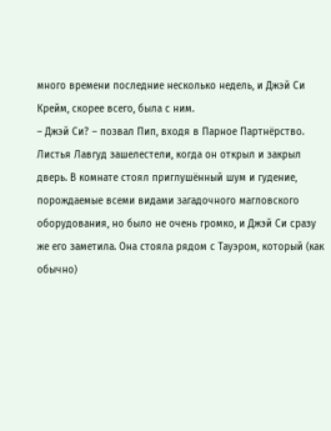много времени последние несколько недель, и Джэй Си Крейм, скорее всего, была с ним.
– Джэй Си? – позвал Пип, входя в Парное Партнёрство.
Листья Лавгуд зашелестели, когда он открыл и закрыл дверь. В комнате стоял приглушённый шум и гудение, порождаемые всеми видами загадочного магловского оборудования, но было не очень громко, и Джэй Си сразу же его заметила. Она стояла рядом с Тауэром, который (как обычно)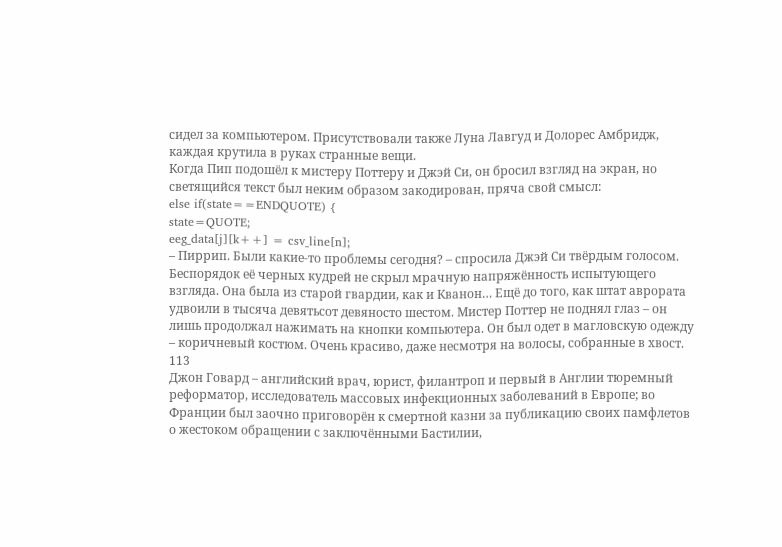сидел за компьютером. Присутствовали также Луна Лавгуд и Долорес Амбридж, каждая крутила в руках странные вещи.
Когда Пип подошёл к мистеру Поттеру и Джэй Си, он бросил взгляд на экран, но светящийся текст был неким образом закодирован, пряча свой смысл:
else if(state==ENDQUOTE) {
state=QUOTE;
eeg_data[j][k++] = csv_line[n];
– Пиррип. Были какие-то проблемы сегодня? – спросила Джэй Си твёрдым голосом.
Беспорядок её черных кудрей не скрыл мрачную напряжённость испытующего взгляда. Она была из старой гвардии, как и Кванон… Ещё до того, как штат аврората удвоили в тысяча девятьсот девяносто шестом. Мистер Поттер не поднял глаз – он лишь продолжал нажимать на кнопки компьютера. Он был одет в магловскую одежду – коричневый костюм. Очень красиво, даже несмотря на волосы, собранные в хвост.
113
Джон Говард – английский врач, юрист, филантроп и первый в Англии тюремный реформатор, исследователь массовых инфекционных заболеваний в Европе; во Франции был заочно приговорён к смертной казни за публикацию своих памфлетов о жестоком обращении с заключёнными Бастилии,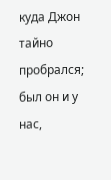куда Джон тайно пробрался; был он и у нас,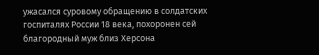ужасался суровому обращению в солдатских госпиталях России 18 века, похоронен сей благородный муж близ Херсона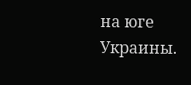на юге Украины.